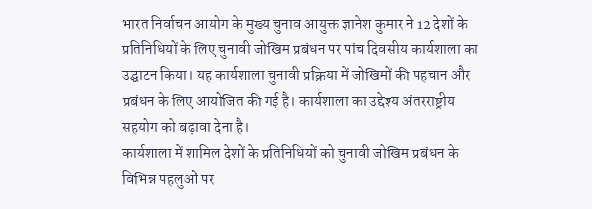भारत निर्वाचन आयोग के मुख्य चुनाव आयुक्त ज्ञानेश कुमार ने 12 देशों के प्रतिनिधियों के लिए चुनावी जोखिम प्रबंधन पर पांच दिवसीय कार्यशाला का उद्घाटन किया। यह कार्यशाला चुनावी प्रक्रिया में जोखिमों की पहचान और प्रबंधन के लिए आयोजित की गई है। कार्यशाला का उद्देश्य अंतरराष्ट्रीय सहयोग को बढ़ावा देना है।
कार्यशाला में शामिल देशों के प्रतिनिधियों को चुनावी जोखिम प्रबंधन के विभिन्न पहलुओं पर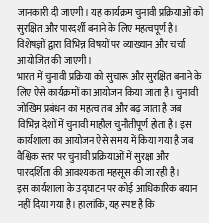जानकारी दी जाएगी। यह कार्यक्रम चुनावी प्रक्रियाओं को सुरक्षित और पारदर्शी बनाने के लिए महत्वपूर्ण है। विशेषज्ञों द्वारा विभिन्न विषयों पर व्याख्यान और चर्चा आयोजित की जाएगी।
भारत में चुनावी प्रक्रिया को सुचारू और सुरक्षित बनाने के लिए ऐसे कार्यक्रमों का आयोजन किया जाता है। चुनावी जोखिम प्रबंधन का महत्व तब और बढ़ जाता है जब विभिन्न देशों में चुनावी माहौल चुनौतीपूर्ण होता है। इस कार्यशाला का आयोजन ऐसे समय में किया गया है जब वैश्विक स्तर पर चुनावी प्रक्रियाओं में सुरक्षा और पारदर्शिता की आवश्यकता महसूस की जा रही है।
इस कार्यशाला के उद्घाटन पर कोई आधिकारिक बयान नहीं दिया गया है। हालांकि, यह स्पष्ट है कि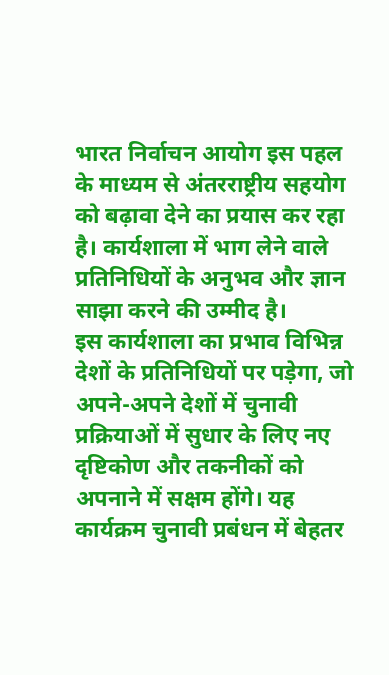भारत निर्वाचन आयोग इस पहल के माध्यम से अंतरराष्ट्रीय सहयोग को बढ़ावा देने का प्रयास कर रहा है। कार्यशाला में भाग लेने वाले प्रतिनिधियों के अनुभव और ज्ञान साझा करने की उम्मीद है।
इस कार्यशाला का प्रभाव विभिन्न देशों के प्रतिनिधियों पर पड़ेगा, जो अपने-अपने देशों में चुनावी प्रक्रियाओं में सुधार के लिए नए दृष्टिकोण और तकनीकों को अपनाने में सक्षम होंगे। यह कार्यक्रम चुनावी प्रबंधन में बेहतर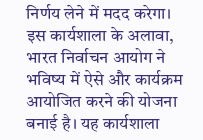निर्णय लेने में मदद करेगा।
इस कार्यशाला के अलावा, भारत निर्वाचन आयोग ने भविष्य में ऐसे और कार्यक्रम आयोजित करने की योजना बनाई है। यह कार्यशाला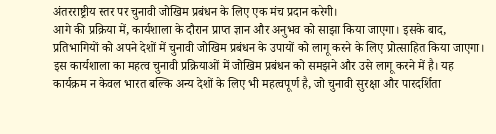अंतरराष्ट्रीय स्तर पर चुनावी जोखिम प्रबंधन के लिए एक मंच प्रदान करेगी।
आगे की प्रक्रिया में, कार्यशाला के दौरान प्राप्त ज्ञान और अनुभव को साझा किया जाएगा। इसके बाद, प्रतिभागियों को अपने देशों में चुनावी जोखिम प्रबंधन के उपायों को लागू करने के लिए प्रोत्साहित किया जाएगा।
इस कार्यशाला का महत्व चुनावी प्रक्रियाओं में जोखिम प्रबंधन को समझने और उसे लागू करने में है। यह कार्यक्रम न केवल भारत बल्कि अन्य देशों के लिए भी महत्वपूर्ण है, जो चुनावी सुरक्षा और पारदर्शिता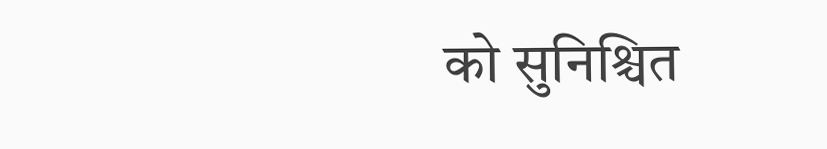को सुनिश्चित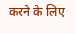करने के लिए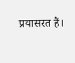प्रयासरत हैं।